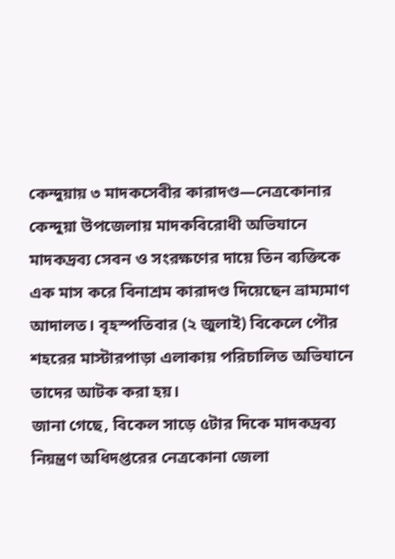কেন্দুয়ায় ৩ মাদকসেবীর কারাদণ্ড—নেত্রকোনার কেন্দুয়া উপজেলায় মাদকবিরোধী অভিযানে মাদকদ্রব্য সেবন ও সংরক্ষণের দায়ে তিন ব্যক্তিকে এক মাস করে বিনাশ্রম কারাদণ্ড দিয়েছেন ভ্রাম্যমাণ আদালত। বৃহস্পতিবার (২ জুলাই) বিকেলে পৌর শহরের মাস্টারপাড়া এলাকায় পরিচালিত অভিযানে তাদের আটক করা হয়।
জানা গেছে, বিকেল সাড়ে ৫টার দিকে মাদকদ্রব্য নিয়ন্ত্রণ অধিদপ্তরের নেত্রকোনা জেলা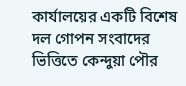কার্যালয়ের একটি বিশেষ দল গোপন সংবাদের ভিত্তিতে কেন্দুয়া পৌর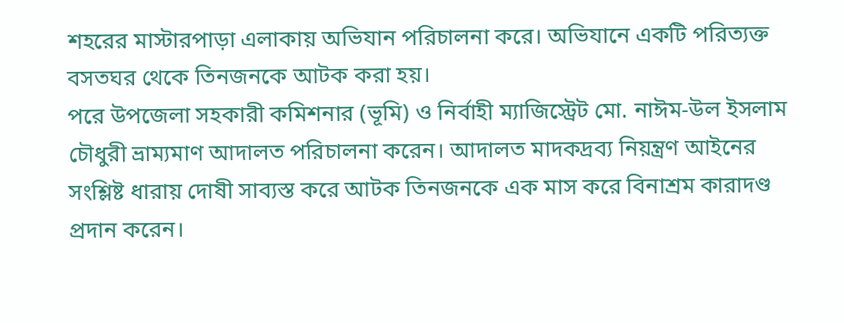শহরের মাস্টারপাড়া এলাকায় অভিযান পরিচালনা করে। অভিযানে একটি পরিত্যক্ত বসতঘর থেকে তিনজনকে আটক করা হয়।
পরে উপজেলা সহকারী কমিশনার (ভূমি) ও নির্বাহী ম্যাজিস্ট্রেট মো. নাঈম-উল ইসলাম চৌধুরী ভ্রাম্যমাণ আদালত পরিচালনা করেন। আদালত মাদকদ্রব্য নিয়ন্ত্রণ আইনের সংশ্লিষ্ট ধারায় দোষী সাব্যস্ত করে আটক তিনজনকে এক মাস করে বিনাশ্রম কারাদণ্ড প্রদান করেন।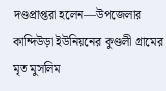দণ্ডপ্রাপ্তরা হলেন—উপজেলার কান্দিউড়া ইউনিয়নের কুণ্ডলী গ্রামের মৃত মুসলিম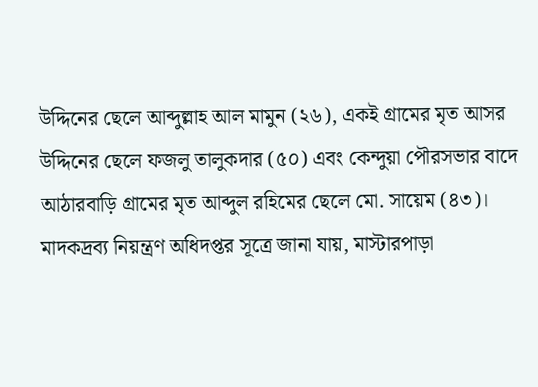উদ্দিনের ছেলে আব্দুল্লাহ আল মামুন (২৬), একই গ্রামের মৃত আসর উদ্দিনের ছেলে ফজলু তালুকদার (৫০) এবং কেন্দুয়া পৌরসভার বাদে আঠারবাড়ি গ্রামের মৃত আব্দুল রহিমের ছেলে মো. সায়েম (৪৩)।
মাদকদ্রব্য নিয়ন্ত্রণ অধিদপ্তর সূত্রে জানা যায়, মাস্টারপাড়া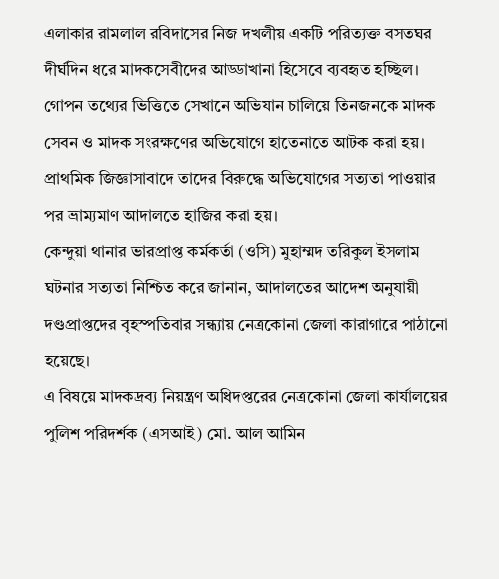এলাকার রামলাল রবিদাসের নিজ দখলীয় একটি পরিত্যক্ত বসতঘর দীর্ঘদিন ধরে মাদকসেবীদের আড্ডাখানা হিসেবে ব্যবহৃত হচ্ছিল। গোপন তথ্যের ভিত্তিতে সেখানে অভিযান চালিয়ে তিনজনকে মাদক সেবন ও মাদক সংরক্ষণের অভিযোগে হাতেনাতে আটক করা হয়। প্রাথমিক জিজ্ঞাসাবাদে তাদের বিরুদ্ধে অভিযোগের সত্যতা পাওয়ার পর ভ্রাম্যমাণ আদালতে হাজির করা হয়।
কেন্দুয়া থানার ভারপ্রাপ্ত কর্মকর্তা (ওসি) মুহাম্মদ তরিকুল ইসলাম ঘটনার সত্যতা নিশ্চিত করে জানান, আদালতের আদেশ অনুযায়ী দণ্ডপ্রাপ্তদের বৃহস্পতিবার সন্ধ্যায় নেত্রকোনা জেলা কারাগারে পাঠানো হয়েছে।
এ বিষয়ে মাদকদ্রব্য নিয়ন্ত্রণ অধিদপ্তরের নেত্রকোনা জেলা কার্যালয়ের পুলিশ পরিদর্শক (এসআই) মো. আল আমিন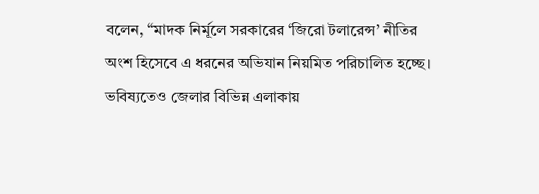বলেন, “মাদক নির্মূলে সরকারের ‘জিরো টলারেন্স’ নীতির অংশ হিসেবে এ ধরনের অভিযান নিয়মিত পরিচালিত হচ্ছে। ভবিষ্যতেও জেলার বিভিন্ন এলাকায়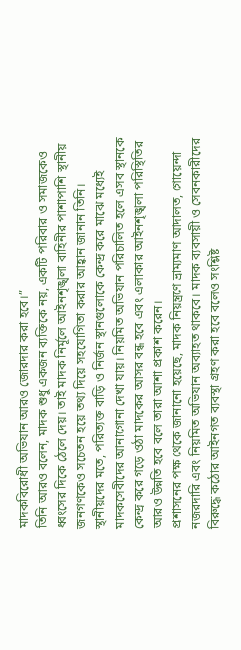মাদকবিরোধী অভিযান আরও জোরদার করা হবে।”
তিনি আরও বলেন, মাদক শুধু একজন ব্যক্তিকে নয়, একটি পরিবার ও সমাজকেও ধ্বংসের দিকে ঠেলে দেয়। তাই মাদক নির্মূলে আইনশৃঙ্খলা বাহিনীর পাশাপাশি স্থানীয় জনগণকেও সচেতন হয়ে তথ্য দিয়ে সহযোগিতা করার আহ্বান জানান তিনি।
স্থানীয়দের মতে, পরিত্যক্ত বাড়ি ও নির্জন স্থানগুলোকে কেন্দ্র করে মাঝে মধ্যেই মাদকসেবীদের আনাগোনা দেখা যায়। নিয়মিত অভিযান পরিচালিত হলে এসব স্থানকে কেন্দ্র করে গড়ে ওঠা মাদকের আসর বন্ধ হবে এবং এলাকার আইনশৃঙ্খলা পরিস্থিতির আরও উন্নতি হবে বলে তারা আশা প্রকাশ করেন।
প্রশাসনের পক্ষ থেকে জানানো হয়েছে, মাদক নিয়ন্ত্রণে ভ্রাম্যমাণ আদালত, গোয়েন্দা নজরদারি এবং নিয়মিত অভিযান অব্যাহত থাকবে। মাদক ব্যবসায়ী ও সেবনকারীদের বিরুদ্ধে কঠোর আইনগত ব্যবস্থা গ্রহণ করা হবে বলেও সংশ্লিষ্ট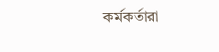কর্মকর্তারা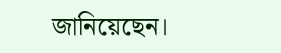জানিয়েছেন।